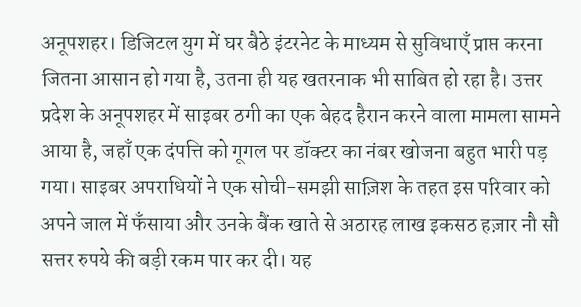अनूपशहर। डिजिटल युग में घर बैठे इंटरनेट के माध्यम से सुविधाएँ प्राप्त करना जितना आसान हो गया है, उतना ही यह खतरनाक भी साबित हो रहा है। उत्तर प्रदेश के अनूपशहर में साइबर ठगी का एक बेहद हैरान करने वाला मामला सामने आया है, जहाँ एक दंपत्ति को गूगल पर डॉक्टर का नंबर खोजना बहुत भारी पड़ गया। साइबर अपराधियों ने एक सोची-समझी साज़िश के तहत इस परिवार को अपने जाल में फँसाया और उनके बैंक खाते से अठारह लाख इकसठ हज़ार नौ सौ सत्तर रुपये की बड़ी रकम पार कर दी। यह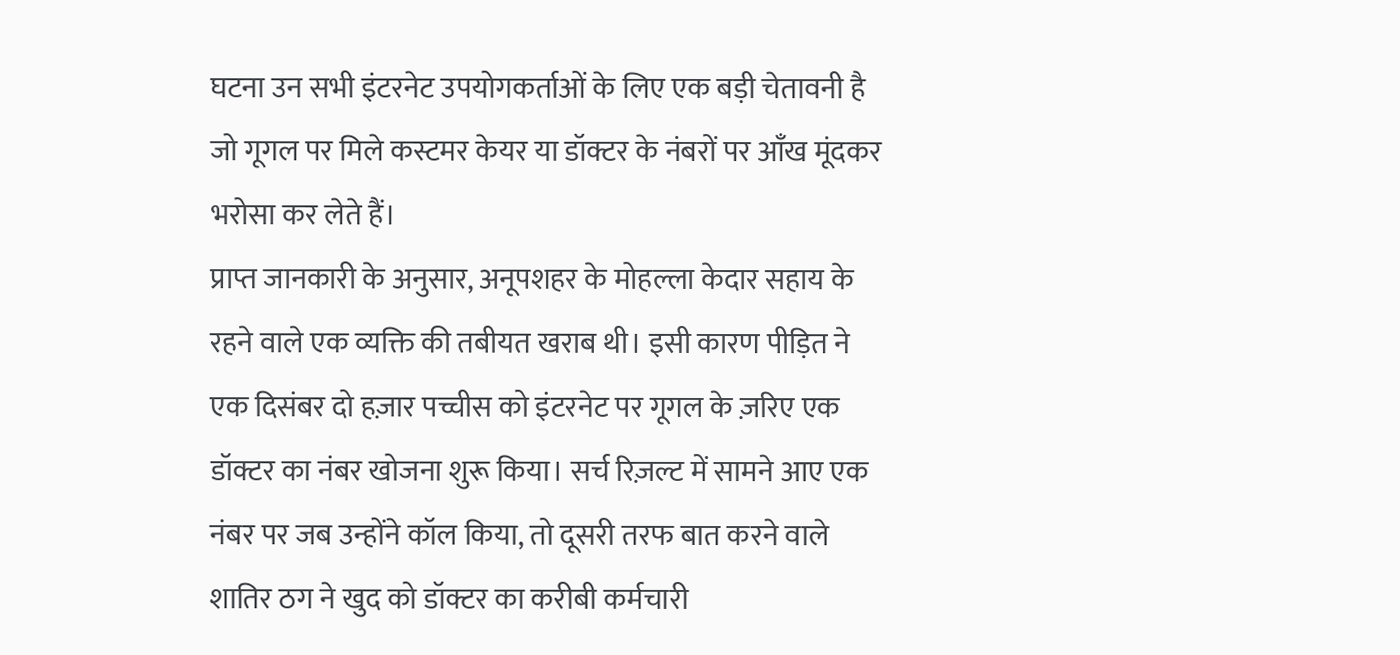घटना उन सभी इंटरनेट उपयोगकर्ताओं के लिए एक बड़ी चेतावनी है जो गूगल पर मिले कस्टमर केयर या डॉक्टर के नंबरों पर आँख मूंदकर भरोसा कर लेते हैं।
प्राप्त जानकारी के अनुसार, अनूपशहर के मोहल्ला केदार सहाय के रहने वाले एक व्यक्ति की तबीयत खराब थी। इसी कारण पीड़ित ने एक दिसंबर दो हज़ार पच्चीस को इंटरनेट पर गूगल के ज़रिए एक डॉक्टर का नंबर खोजना शुरू किया। सर्च रिज़ल्ट में सामने आए एक नंबर पर जब उन्होंने कॉल किया, तो दूसरी तरफ बात करने वाले शातिर ठग ने खुद को डॉक्टर का करीबी कर्मचारी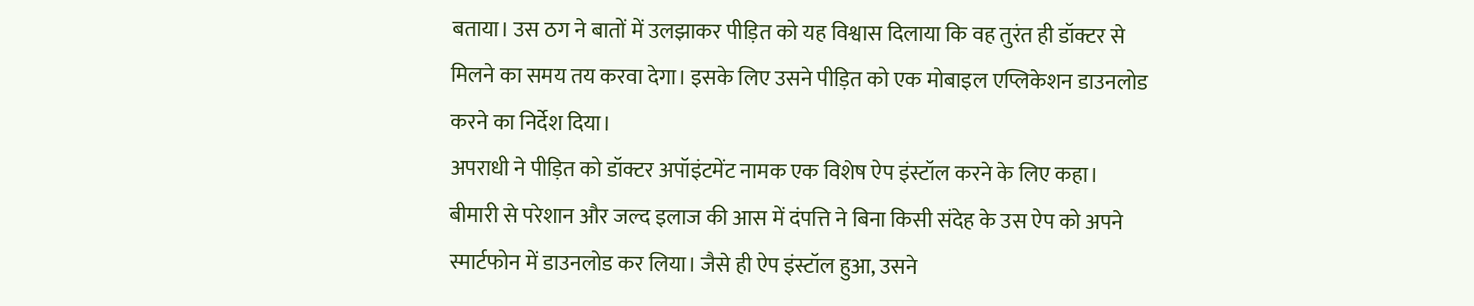बताया। उस ठग ने बातों में उलझाकर पीड़ित को यह विश्वास दिलाया कि वह तुरंत ही डॉक्टर से मिलने का समय तय करवा देगा। इसके लिए उसने पीड़ित को एक मोबाइल एप्लिकेशन डाउनलोड करने का निर्देश दिया।
अपराधी ने पीड़ित को डॉक्टर अपॉइंटमेंट नामक एक विशेष ऐप इंस्टॉल करने के लिए कहा। बीमारी से परेशान और जल्द इलाज की आस में दंपत्ति ने बिना किसी संदेह के उस ऐप को अपने स्मार्टफोन में डाउनलोड कर लिया। जैसे ही ऐप इंस्टॉल हुआ, उसने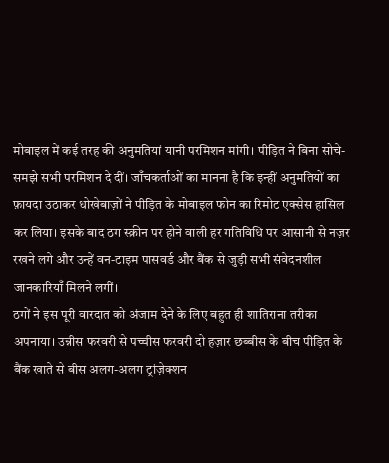मोबाइल में कई तरह की अनुमतियां यानी परमिशन मांगी। पीड़ित ने बिना सोचे-समझे सभी परमिशन दे दीं। जाँचकर्ताओं का मानना है कि इन्हीं अनुमतियों का फ़ायदा उठाकर धोखेबाज़ों ने पीड़ित के मोबाइल फोन का रिमोट एक्सेस हासिल कर लिया। इसके बाद ठग स्क्रीन पर होने वाली हर गतिविधि पर आसानी से नज़र रखने लगे और उन्हें वन-टाइम पासवर्ड और बैंक से जुड़ी सभी संवेदनशील जानकारियाँ मिलने लगीं।
ठगों ने इस पूरी वारदात को अंजाम देने के लिए बहुत ही शातिराना तरीका अपनाया। उन्नीस फरवरी से पच्चीस फरवरी दो हज़ार छब्बीस के बीच पीड़ित के बैंक खाते से बीस अलग-अलग ट्रांज़ेक्शन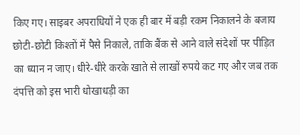किए गए। साइबर अपराधियों ने एक ही बार में बड़ी रकम निकालने के बजाय छोटी-छोटी किश्तों में पैसे निकाले, ताकि बैंक से आने वाले संदेशों पर पीड़ित का ध्यान न जाए। धीरे-धीरे करके खाते से लाखों रुपये कट गए और जब तक दंपत्ति को इस भारी धोखाधड़ी का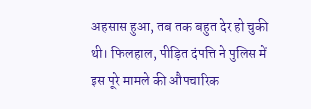अहसास हुआ, तब तक बहुत देर हो चुकी थी। फिलहाल, पीड़ित दंपत्ति ने पुलिस में इस पूरे मामले की औपचारिक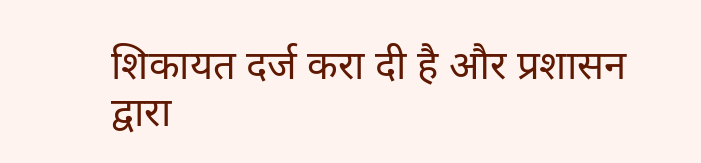शिकायत दर्ज करा दी है और प्रशासन द्वारा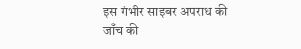इस गंभीर साइबर अपराध की जाँच की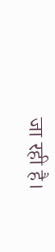जा रही है।